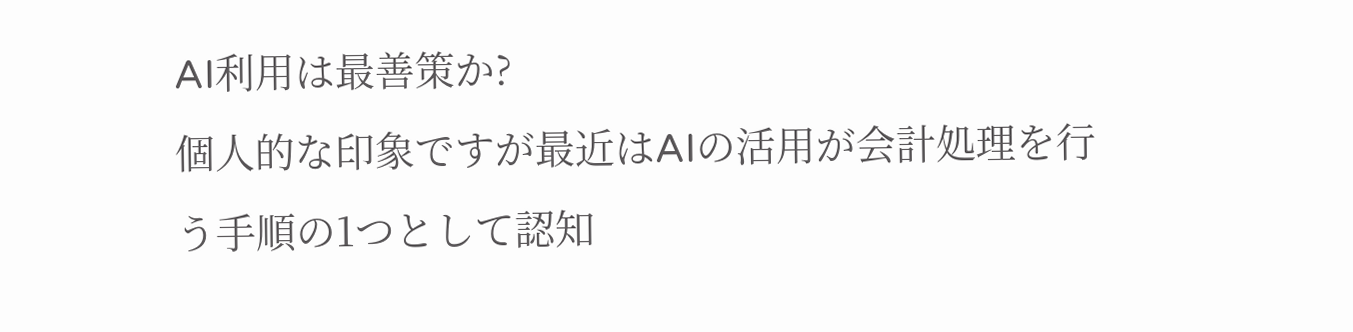AI利用は最善策か?
個人的な印象ですが最近はAIの活用が会計処理を行う手順の1つとして認知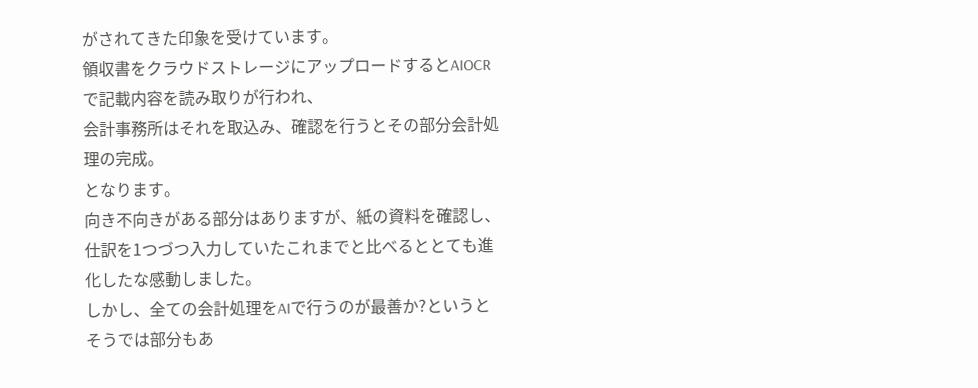がされてきた印象を受けています。
領収書をクラウドストレージにアップロードするとAIOCRで記載内容を読み取りが行われ、
会計事務所はそれを取込み、確認を行うとその部分会計処理の完成。
となります。
向き不向きがある部分はありますが、紙の資料を確認し、仕訳を1つづつ入力していたこれまでと比べるととても進化したな感動しました。
しかし、全ての会計処理をAIで行うのが最善か?というとそうでは部分もあ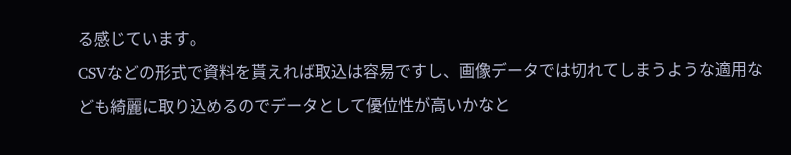る感じています。
CSVなどの形式で資料を貰えれば取込は容易ですし、画像データでは切れてしまうような適用なども綺麗に取り込めるのでデータとして優位性が高いかなと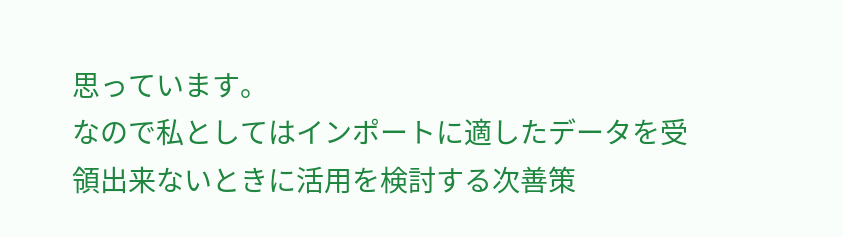思っています。
なので私としてはインポートに適したデータを受領出来ないときに活用を検討する次善策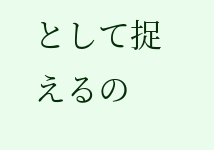として捉えるの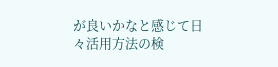が良いかなと感じて日々活用方法の検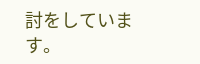討をしています。